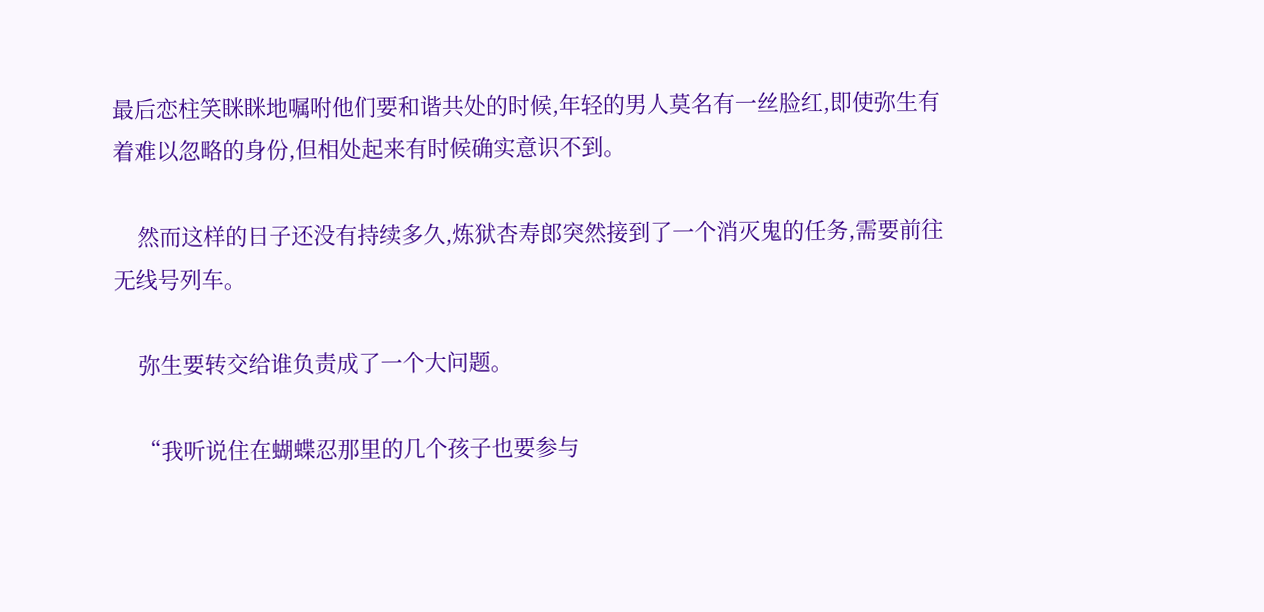最后恋柱笑眯眯地嘱咐他们要和谐共处的时候,年轻的男人莫名有一丝脸红,即使弥生有着难以忽略的身份,但相处起来有时候确实意识不到。

    然而这样的日子还没有持续多久,炼狱杏寿郎突然接到了一个消灭鬼的任务,需要前往无线号列车。

    弥生要转交给谁负责成了一个大问题。

    “我听说住在蝴蝶忍那里的几个孩子也要参与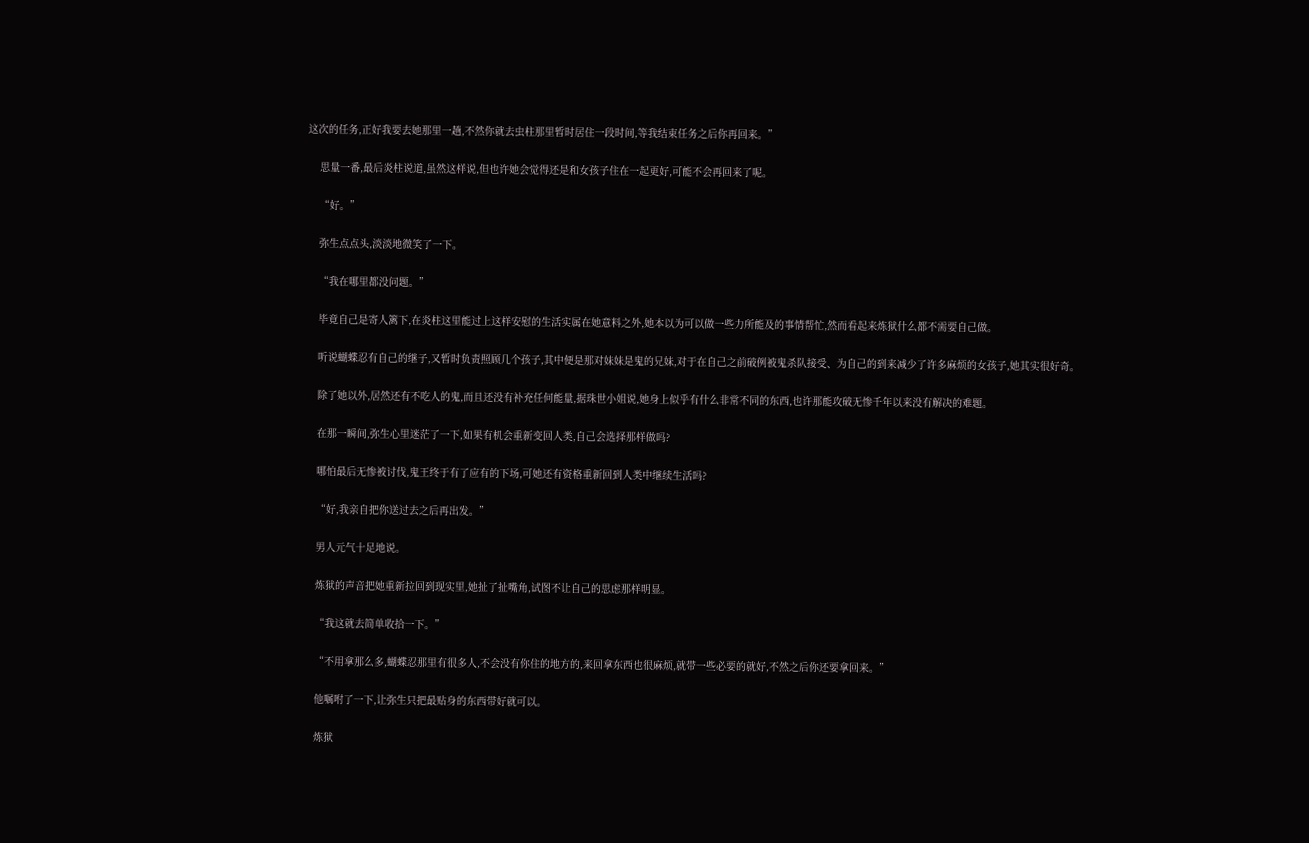这次的任务,正好我要去她那里一趟,不然你就去虫柱那里暂时居住一段时间,等我结束任务之后你再回来。”

    思量一番,最后炎柱说道,虽然这样说,但也许她会觉得还是和女孩子住在一起更好,可能不会再回来了呢。

    “好。”

    弥生点点头,淡淡地微笑了一下。

    “我在哪里都没问题。”

    毕竟自己是寄人篱下,在炎柱这里能过上这样安慰的生活实属在她意料之外,她本以为可以做一些力所能及的事情帮忙,然而看起来炼狱什么都不需要自己做。

    听说蝴蝶忍有自己的继子,又暂时负责照顾几个孩子,其中便是那对妹妹是鬼的兄妹,对于在自己之前破例被鬼杀队接受、为自己的到来减少了许多麻烦的女孩子,她其实很好奇。

    除了她以外,居然还有不吃人的鬼,而且还没有补充任何能量,据珠世小姐说,她身上似乎有什么非常不同的东西,也许那能攻破无惨千年以来没有解决的难题。

    在那一瞬间,弥生心里迷茫了一下,如果有机会重新变回人类,自己会选择那样做吗?

    哪怕最后无惨被讨伐,鬼王终于有了应有的下场,可她还有资格重新回到人类中继续生活吗?

    “好,我亲自把你送过去之后再出发。”

    男人元气十足地说。

    炼狱的声音把她重新拉回到现实里,她扯了扯嘴角,试图不让自己的思虑那样明显。

    “我这就去简单收拾一下。”

    “不用拿那么多,蝴蝶忍那里有很多人,不会没有你住的地方的,来回拿东西也很麻烦,就带一些必要的就好,不然之后你还要拿回来。”

    他嘱咐了一下,让弥生只把最贴身的东西带好就可以。

    炼狱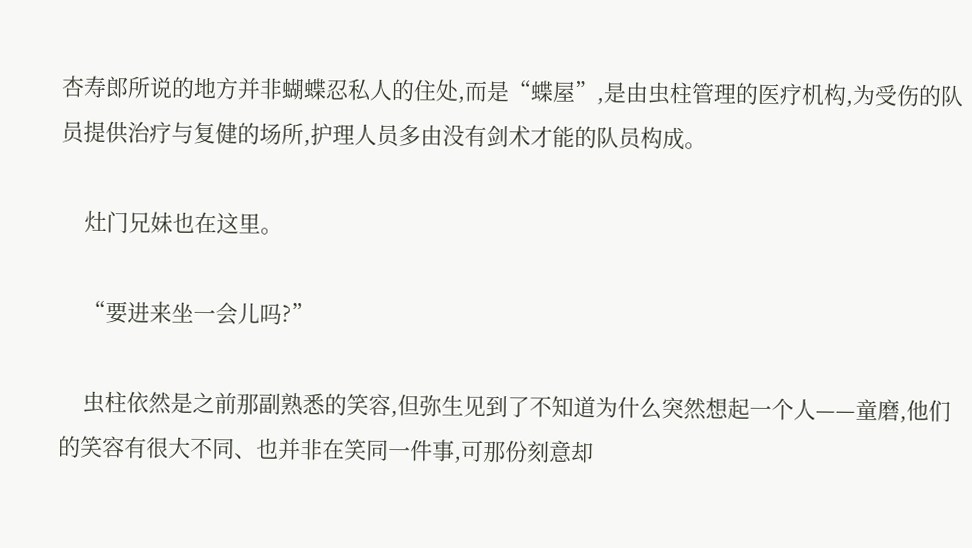杏寿郎所说的地方并非蝴蝶忍私人的住处,而是“蝶屋”,是由虫柱管理的医疗机构,为受伤的队员提供治疗与复健的场所,护理人员多由没有剑术才能的队员构成。

    灶门兄妹也在这里。

    “要进来坐一会儿吗?”

    虫柱依然是之前那副熟悉的笑容,但弥生见到了不知道为什么突然想起一个人——童磨,他们的笑容有很大不同、也并非在笑同一件事,可那份刻意却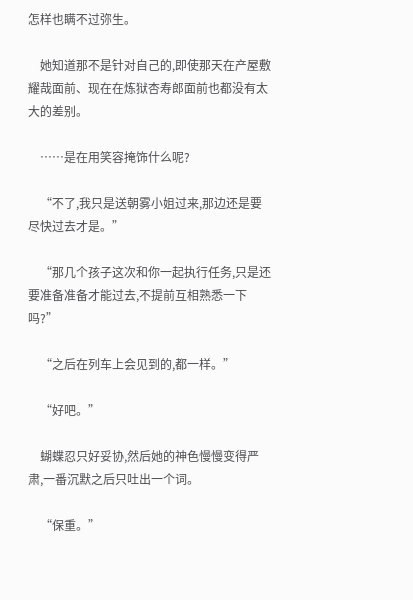怎样也瞒不过弥生。

    她知道那不是针对自己的,即使那天在产屋敷耀哉面前、现在在炼狱杏寿郎面前也都没有太大的差别。

    ……是在用笑容掩饰什么呢?

    “不了,我只是送朝雾小姐过来,那边还是要尽快过去才是。”

    “那几个孩子这次和你一起执行任务,只是还要准备准备才能过去,不提前互相熟悉一下吗?”

    “之后在列车上会见到的,都一样。”

    “好吧。”

    蝴蝶忍只好妥协,然后她的神色慢慢变得严肃,一番沉默之后只吐出一个词。

    “保重。”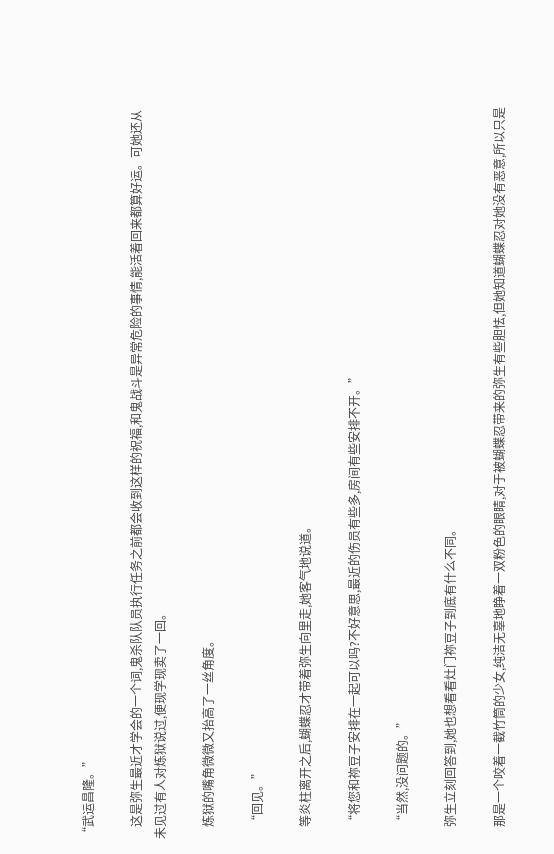“武运昌隆。”

    这是弥生最近才学会的一个词,鬼杀队队员执行任务之前都会收到这样的祝福,和鬼战斗是异常危险的事情,能活着回来都算好运。可她还从未见过有人对炼狱说过,便现学现卖了一回。

    炼狱的嘴角微微又抬高了一丝角度。

    “回见。”

    等炎柱离开之后,蝴蝶忍才带着弥生向里走,她客气地说道。

    “将您和祢豆子安排在一起可以吗?不好意思,最近的伤员有些多,房间有些安排不开。”

    “当然,没问题的。”

    弥生立刻回答到,她也想看看灶门祢豆子到底有什么不同。

    那是一个咬着一截竹筒的少女,纯洁无辜地睁着一双粉色的眼睛,对于被蝴蝶忍带来的弥生有些胆怯,但她知道蝴蝶忍对她没有恶意,所以只是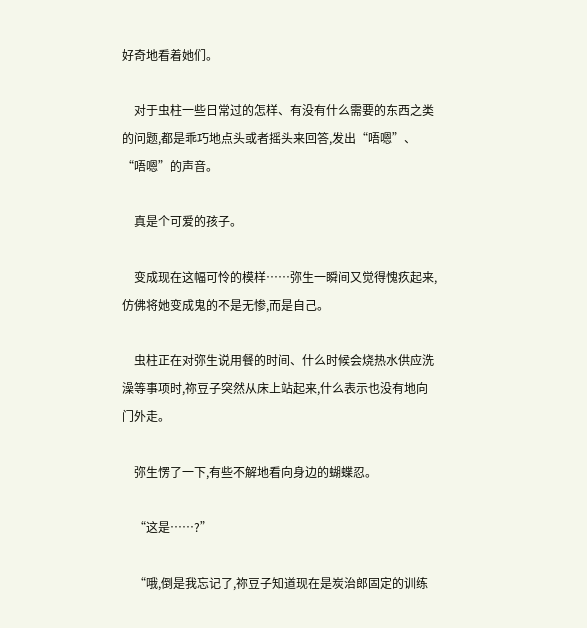好奇地看着她们。

    对于虫柱一些日常过的怎样、有没有什么需要的东西之类的问题,都是乖巧地点头或者摇头来回答,发出“唔嗯”、“唔嗯”的声音。

    真是个可爱的孩子。

    变成现在这幅可怜的模样……弥生一瞬间又觉得愧疚起来,仿佛将她变成鬼的不是无惨,而是自己。

    虫柱正在对弥生说用餐的时间、什么时候会烧热水供应洗澡等事项时,祢豆子突然从床上站起来,什么表示也没有地向门外走。

    弥生愣了一下,有些不解地看向身边的蝴蝶忍。

    “这是……?”

    “哦,倒是我忘记了,祢豆子知道现在是炭治郎固定的训练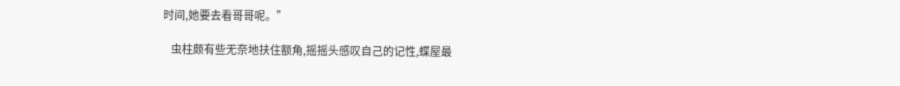时间,她要去看哥哥呢。”

    虫柱颇有些无奈地扶住额角,摇摇头感叹自己的记性,蝶屋最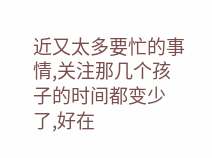近又太多要忙的事情,关注那几个孩子的时间都变少了,好在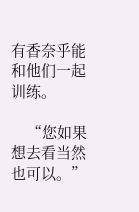有香奈乎能和他们一起训练。

    “您如果想去看当然也可以。”